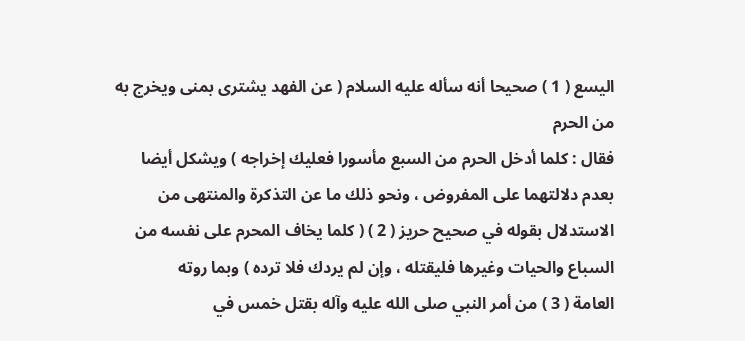اليسع ( 1 ) صحيحا أنه سأله عليه السلام ( عن الفهد يشترى بمنى ويخرج به من الحرم
فقال : كلما أدخل الحرم من السبع مأسورا فعليك إخراجه ) ويشكل أيضا
بعدم دلالتهما على المفروض ، ونحو ذلك ما عن التذكرة والمنتهى من
الاستدلال بقوله في صحيح حريز ( 2 ) ( كلما يخاف المحرم على نفسه من
السباع والحيات وغيرها فليقتله ، وإن لم يردك فلا ترده ) وبما روته
العامة ( 3 ) من أمر النبي صلى الله عليه وآله بقتل خمس في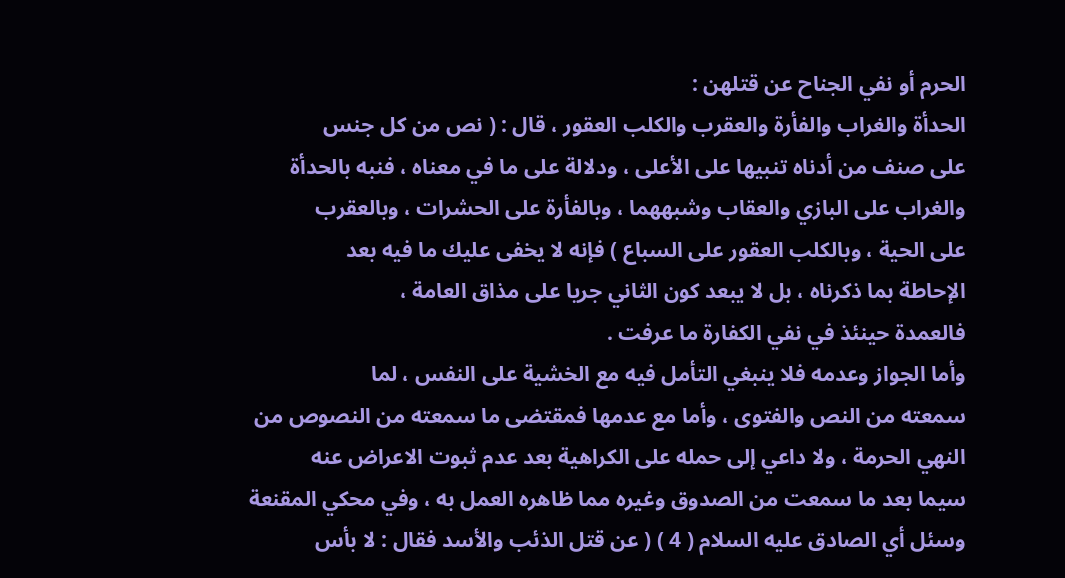الحرم أو نفي الجناح عن قتلهن :
الحدأة والغراب والفأرة والعقرب والكلب العقور ، قال : ( نص من كل جنس
على صنف من أدناه تنبيها على الأعلى ، ودلالة على ما في معناه ، فنبه بالحدأة
والغراب على البازي والعقاب وشبههما ، وبالفأرة على الحشرات ، وبالعقرب
على الحية ، وبالكلب العقور على السباع ) فإنه لا يخفى عليك ما فيه بعد
الإحاطة بما ذكرناه ، بل لا يبعد كون الثاني جريا على مذاق العامة ،
فالعمدة حينئذ في نفي الكفارة ما عرفت .
وأما الجواز وعدمه فلا ينبغي التأمل فيه مع الخشية على النفس ، لما
سمعته من النص والفتوى ، وأما مع عدمها فمقتضى ما سمعته من النصوص من
النهي الحرمة ، ولا داعي إلى حمله على الكراهية بعد عدم ثبوت الاعراض عنه
سيما بعد ما سمعت من الصدوق وغيره مما ظاهره العمل به ، وفي محكي المقنعة
وسئل أي الصادق عليه السلام ( 4 ) ( عن قتل الذئب والأسد فقال : لا بأس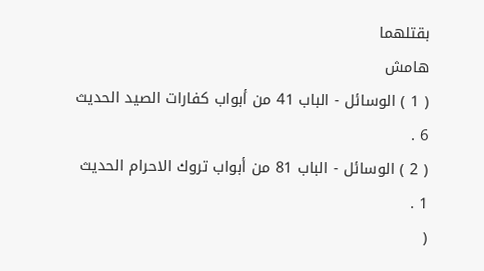بقتلهما
هامش
( 1 ) الوسائل - الباب 41 من أبواب كفارات الصيد الحديث 6 .
( 2 ) الوسائل - الباب 81 من أبواب تروك الاحرام الحديث 1 .
(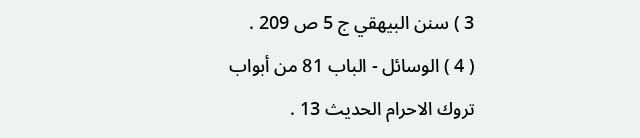3 ) سنن البيهقي ج 5 ص 209 .
( 4 ) الوسائل - الباب 81 من أبواب تروك الاحرام الحديث 13 .